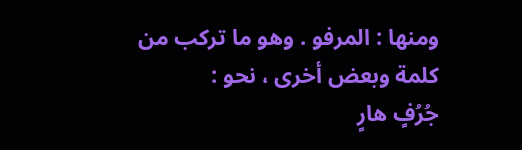ومنها : المرفو . وهو ما تركب من كلمة وبعض أخرى ، نحو :
جُرُفٍ هارٍ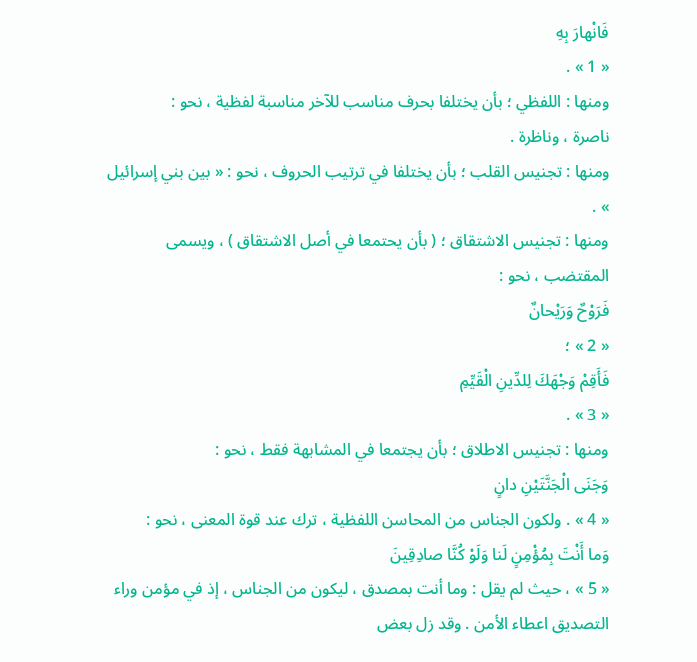فَانْهارَ بِهِ
« 1 » .
ومنها : اللفظي ؛ بأن يختلفا بحرف مناسب للآخر مناسبة لفظية ، نحو :
ناصرة ، وناظرة .
ومنها : تجنيس القلب ؛ بأن يختلفا في ترتيب الحروف ، نحو : « بين بني إسرائيل » .
ومنها : تجنيس الاشتقاق ؛ ( بأن يحتمعا في أصل الاشتقاق ) ، ويسمى المقتضب ، نحو :
فَرَوْحٌ وَرَيْحانٌ
« 2 » ؛
فَأَقِمْ وَجْهَكَ لِلدِّينِ الْقَيِّمِ
« 3 » .
ومنها : تجنيس الاطلاق ؛ بأن يجتمعا في المشابهة فقط ، نحو :
وَجَنَى الْجَنَّتَيْنِ دانٍ
« 4 » . ولكون الجناس من المحاسن اللفظية ، ترك عند قوة المعنى ، نحو :
وَما أَنْتَ بِمُؤْمِنٍ لَنا وَلَوْ كُنَّا صادِقِينَ
« 5 » ، حيث لم يقل : وما أنت بمصدق ، ليكون من الجناس ، إذ في مؤمن وراء التصديق اعطاء الأمن . وقد زل بعض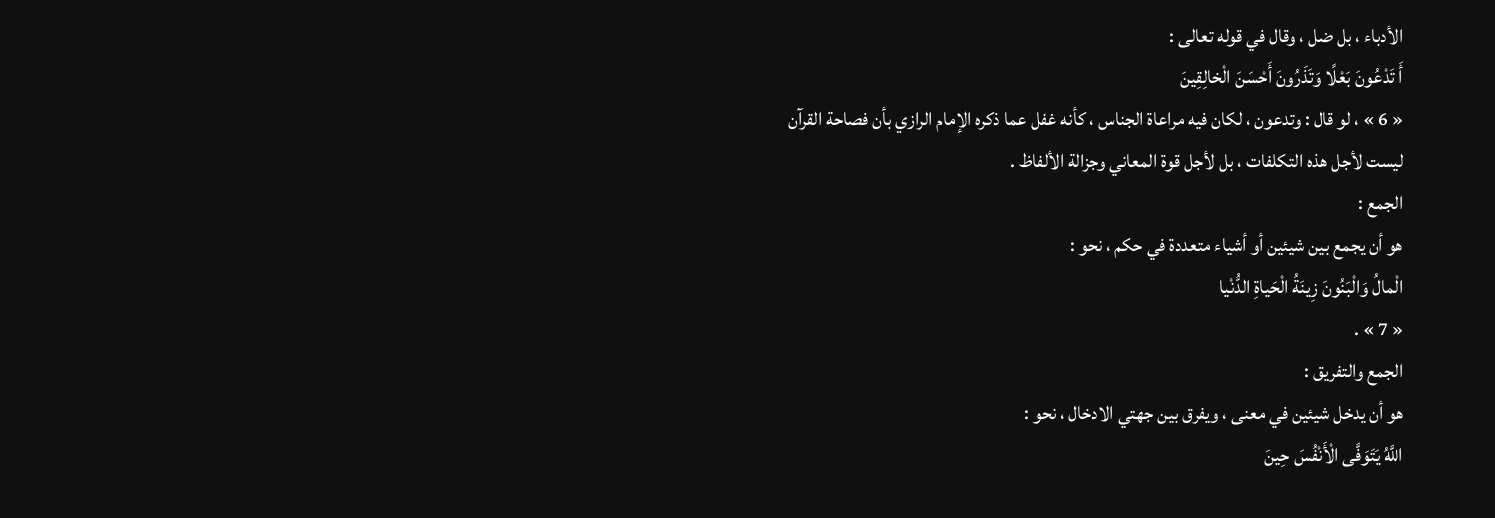الأدباء ، بل ضل ، وقال في قوله تعالى :
أَ تَدْعُونَ بَعْلًا وَتَذَرُونَ أَحْسَنَ الْخالِقِينَ
« 6 » ، لو قال : وتدعون ، لكان فيه مراعاة الجناس ، كأنه غفل عما ذكره الإمام الرازي بأن فصاحة القرآن ليست لأجل هذه التكلفات ، بل لأجل قوة المعاني وجزالة الألفاظ .
الجمع :
هو أن يجمع بين شيئين أو أشياء متعددة في حكم ، نحو :
الْمالُ وَالْبَنُونَ زِينَةُ الْحَياةِ الدُّنْيا
« 7 » .
الجمع والتفريق :
هو أن يدخل شيئين في معنى ، ويفرق بين جهتي الادخال ، نحو :
اللَّهُ يَتَوَفَّى الْأَنْفُسَ حِينَ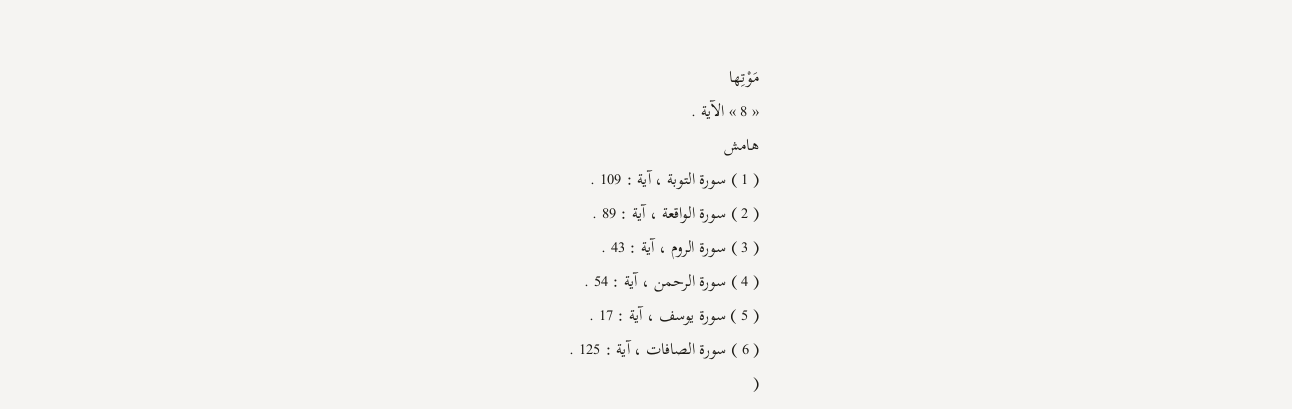مَوْتِها
« 8 » الآية .
هامش
( 1 ) سورة التوبة ، آية : 109 .
( 2 ) سورة الواقعة ، آية : 89 .
( 3 ) سورة الروم ، آية : 43 .
( 4 ) سورة الرحمن ، آية : 54 .
( 5 ) سورة يوسف ، آية : 17 .
( 6 ) سورة الصافات ، آية : 125 .
(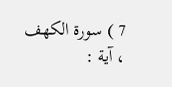7 ) سورة الكهف ، آية :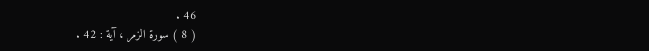46 .
( 8 ) سورة الزمر ، آية : 42 .